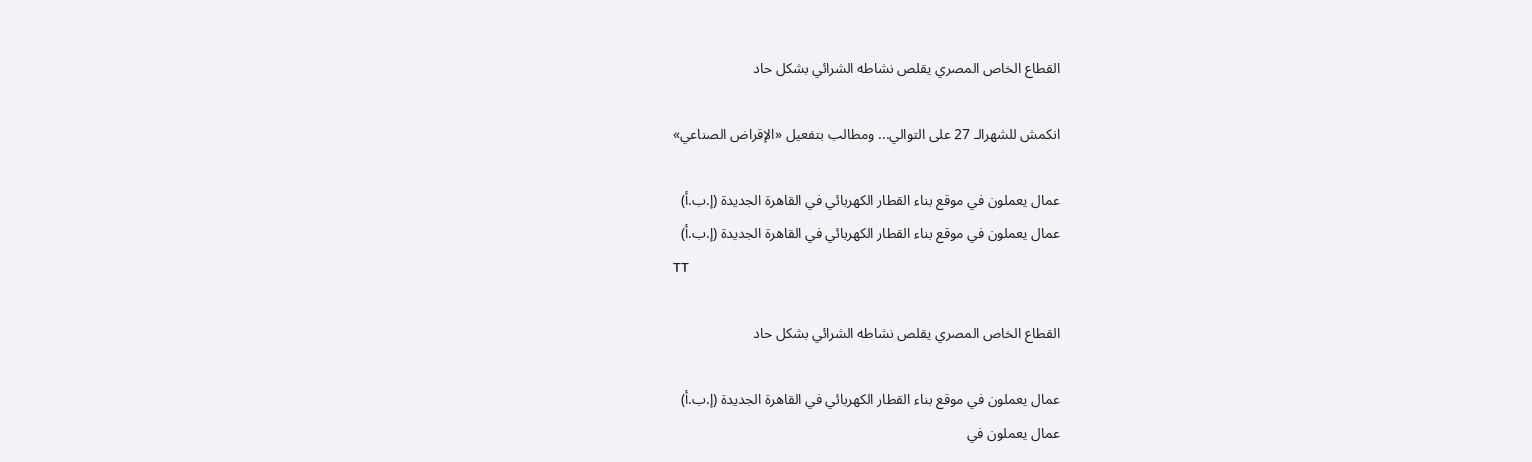القطاع الخاص المصري يقلص نشاطه الشرائي بشكل حاد

انكمش للشهرالـ 27 على التوالي... ومطالب بتفعيل «الإقراض الصناعي»

عمال يعملون في موقع بناء القطار الكهربائي في القاهرة الجديدة (إ.ب.أ)
عمال يعملون في موقع بناء القطار الكهربائي في القاهرة الجديدة (إ.ب.أ)
TT

القطاع الخاص المصري يقلص نشاطه الشرائي بشكل حاد

عمال يعملون في موقع بناء القطار الكهربائي في القاهرة الجديدة (إ.ب.أ)
عمال يعملون في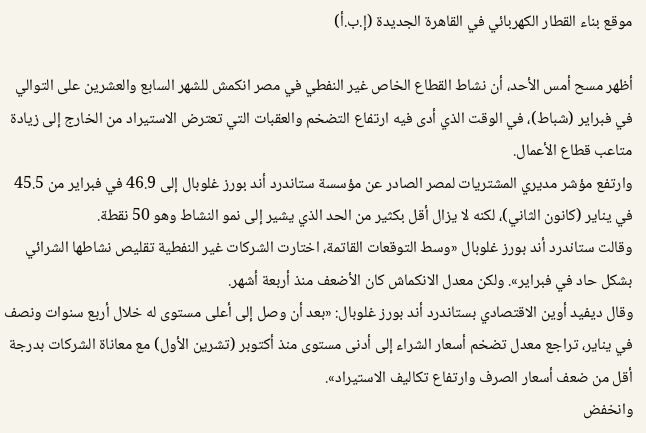موقع بناء القطار الكهربائي في القاهرة الجديدة (إ.ب.أ)

أظهر مسح أمس الأحد، أن نشاط القطاع الخاص غير النفطي في مصر انكمش للشهر السابع والعشرين على التوالي في فبراير (شباط)، في الوقت الذي أدى فيه ارتفاع التضخم والعقبات التي تعترض الاستيراد من الخارج إلى زيادة متاعب قطاع الأعمال.
وارتفع مؤشر مديري المشتريات لمصر الصادر عن مؤسسة ستاندرد أند بورز غلوبال إلى 46.9 في فبراير من 45.5 في يناير (كانون الثاني)، لكنه لا يزال أقل بكثير من الحد الذي يشير إلى نمو النشاط وهو 50 نقطة.
وقالت ستاندرد أند بورز غلوبال «وسط التوقعات القاتمة، اختارت الشركات غير النفطية تقليص نشاطها الشرائي بشكل حاد في فبراير». ولكن معدل الانكماش كان الأضعف منذ أربعة أشهر.
وقال ديفيد أوين الاقتصادي بستاندرد أند بورز غلوبال: «بعد أن وصل إلى أعلى مستوى له خلال أربع سنوات ونصف في يناير، تراجع معدل تضخم أسعار الشراء إلى أدنى مستوى منذ أكتوبر (تشرين الأول) مع معاناة الشركات بدرجة أقل من ضعف أسعار الصرف وارتفاع تكاليف الاستيراد».
وانخفض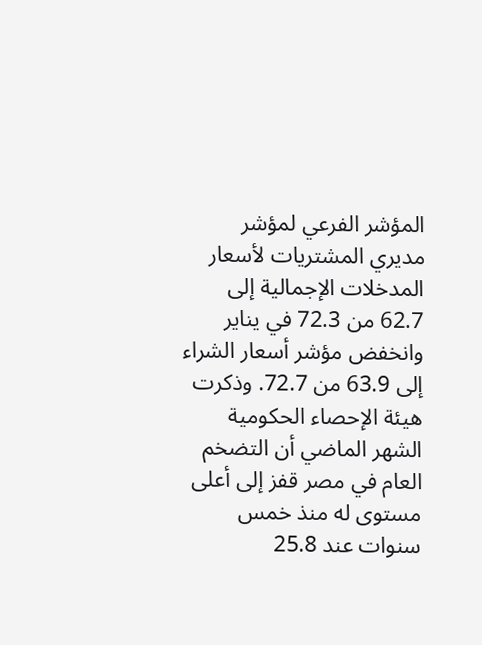المؤشر الفرعي لمؤشر مديري المشتريات لأسعار المدخلات الإجمالية إلى 62.7 من 72.3 في يناير وانخفض مؤشر أسعار الشراء إلى 63.9 من 72.7. وذكرت هيئة الإحصاء الحكومية الشهر الماضي أن التضخم العام في مصر قفز إلى أعلى مستوى له منذ خمس سنوات عند 25.8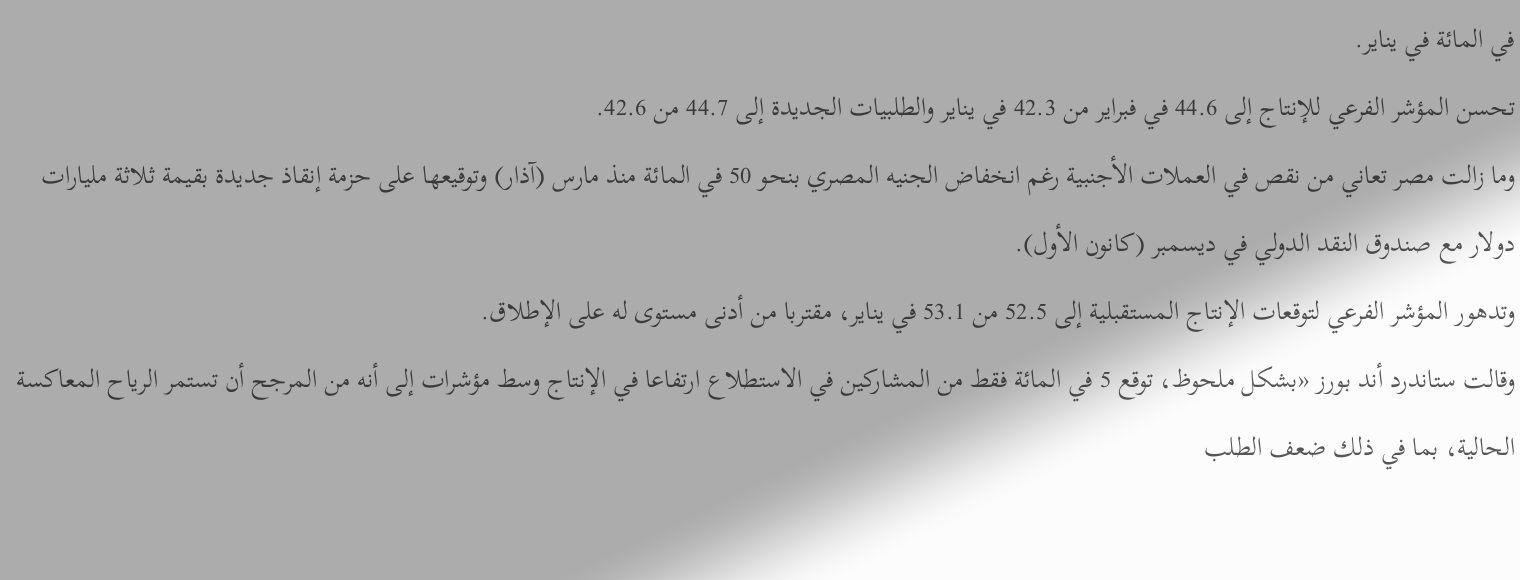في المائة في يناير.
تحسن المؤشر الفرعي للإنتاج إلى 44.6 في فبراير من 42.3 في يناير والطلبيات الجديدة إلى 44.7 من 42.6.
وما زالت مصر تعاني من نقص في العملات الأجنبية رغم انخفاض الجنيه المصري بنحو 50 في المائة منذ مارس (آذار) وتوقيعها على حزمة إنقاذ جديدة بقيمة ثلاثة مليارات دولار مع صندوق النقد الدولي في ديسمبر (كانون الأول).
وتدهور المؤشر الفرعي لتوقعات الإنتاج المستقبلية إلى 52.5 من 53.1 في يناير، مقتربا من أدنى مستوى له على الإطلاق.
وقالت ستاندرد أند بورز «بشكل ملحوظ، توقع 5 في المائة فقط من المشاركين في الاستطلاع ارتفاعا في الإنتاج وسط مؤشرات إلى أنه من المرجح أن تستمر الرياح المعاكسة الحالية، بما في ذلك ضعف الطلب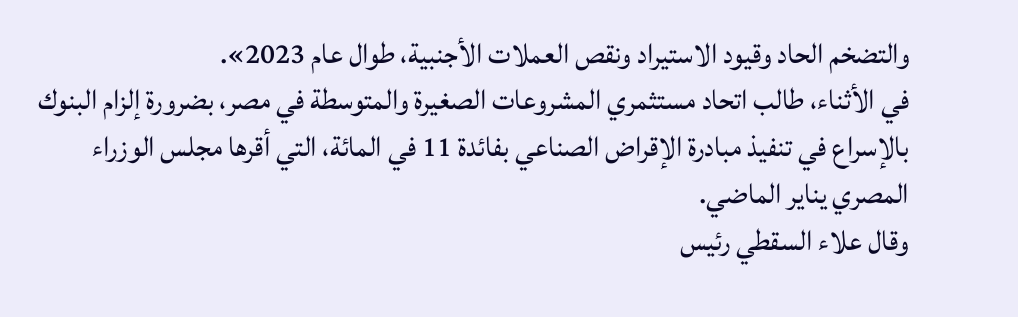والتضخم الحاد وقيود الاستيراد ونقص العملات الأجنبية، طوال عام 2023».
في الأثناء، طالب اتحاد مستثمري المشروعات الصغيرة والمتوسطة في مصر، بضرورة إلزام البنوك بالإسراع في تنفيذ مبادرة الإقراض الصناعي بفائدة 11 في المائة، التي أقرها مجلس الوزراء المصري يناير الماضي.
وقال علاء السقطي رئيس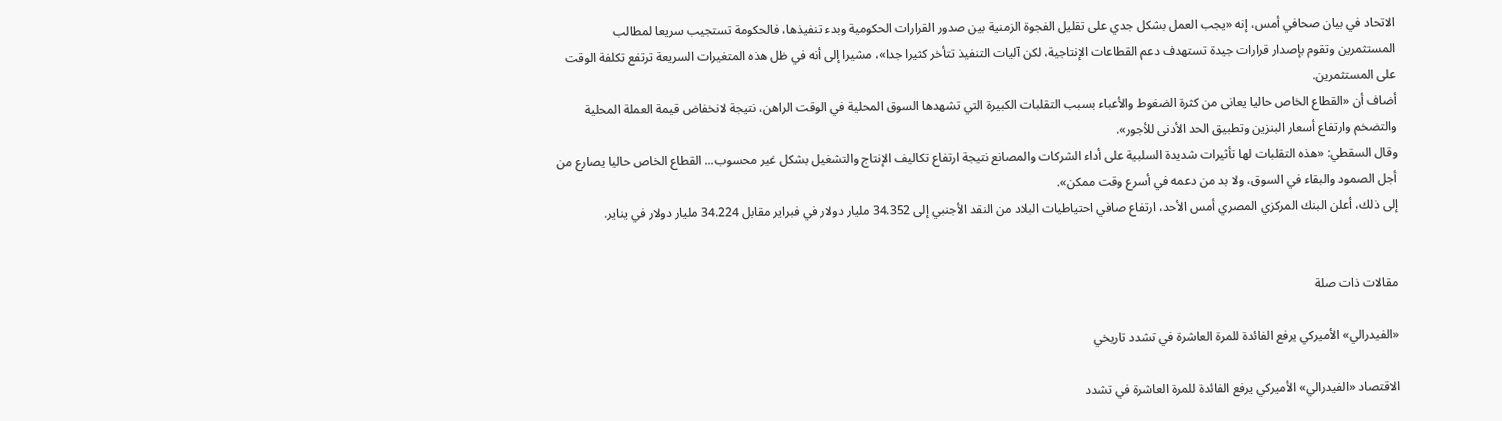الاتحاد في بيان صحافي أمس، إنه «يجب العمل بشكل جدي على تقليل الفجوة الزمنية بين صدور القرارات الحكومية وبدء تنفيذها، فالحكومة تستجيب سريعا لمطالب المستثمرين وتقوم بإصدار قرارات جيدة تستهدف دعم القطاعات الإنتاجية، لكن آليات التنفيذ تتأخر كثيرا جدا»، مشيرا إلى أنه في ظل هذه المتغيرات السريعة ترتفع تكلفة الوقت على المستثمرين.
أضاف أن «القطاع الخاص حاليا يعانى من كثرة الضغوط والأعباء بسبب التقلبات الكبيرة التي تشهدها السوق المحلية في الوقت الراهن، نتيجة لانخفاض قيمة العملة المحلية والتضخم وارتفاع أسعار البنزين وتطبيق الحد الأدنى للأجور».
وقال السقطي: «هذه التقلبات لها تأثيرات شديدة السلبية على أداء الشركات والمصانع نتيجة ارتفاع تكاليف الإنتاج والتشغيل بشكل غير محسوب... القطاع الخاص حاليا يصارع من أجل الصمود والبقاء في السوق، ولا بد من دعمه في أسرع وقت ممكن».
إلى ذلك، أعلن البنك المركزي المصري أمس الأحد، ارتفاع صافي احتياطيات البلاد من النقد الأجنبي إلى 34.352 مليار دولار في فبراير مقابل 34.224 مليار دولار في يناير.


مقالات ذات صلة

«الفيدرالي» الأميركي يرفع الفائدة للمرة العاشرة في تشدد تاريخي

الاقتصاد «الفيدرالي» الأميركي يرفع الفائدة للمرة العاشرة في تشدد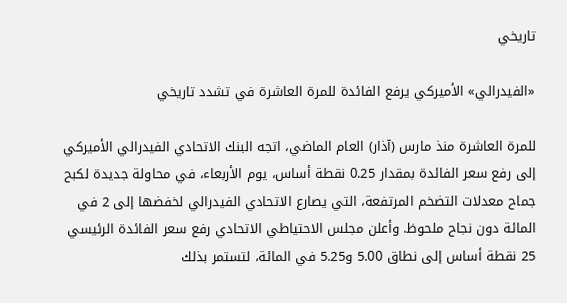تاريخي

«الفيدرالي» الأميركي يرفع الفائدة للمرة العاشرة في تشدد تاريخي

للمرة العاشرة منذ مارس (آذار) العام الماضي، اتجه البنك الاتحادي الفيدرالي الأميركي إلى رفع سعر الفائدة بمقدار 0.25 نقطة أساس، يوم الأربعاء، في محاولة جديدة لكبح جماح معدلات التضخم المرتفعة، التي يصارع الاتحادي الفيدرالي لخفضها إلى 2 في المائة دون نجاح ملحوظ. وأعلن مجلس الاحتياطي الاتحادي رفع سعر الفائدة الرئيسي 25 نقطة أساس إلى نطاق 5.00 و5.25 في المائة، لتستمر بذلك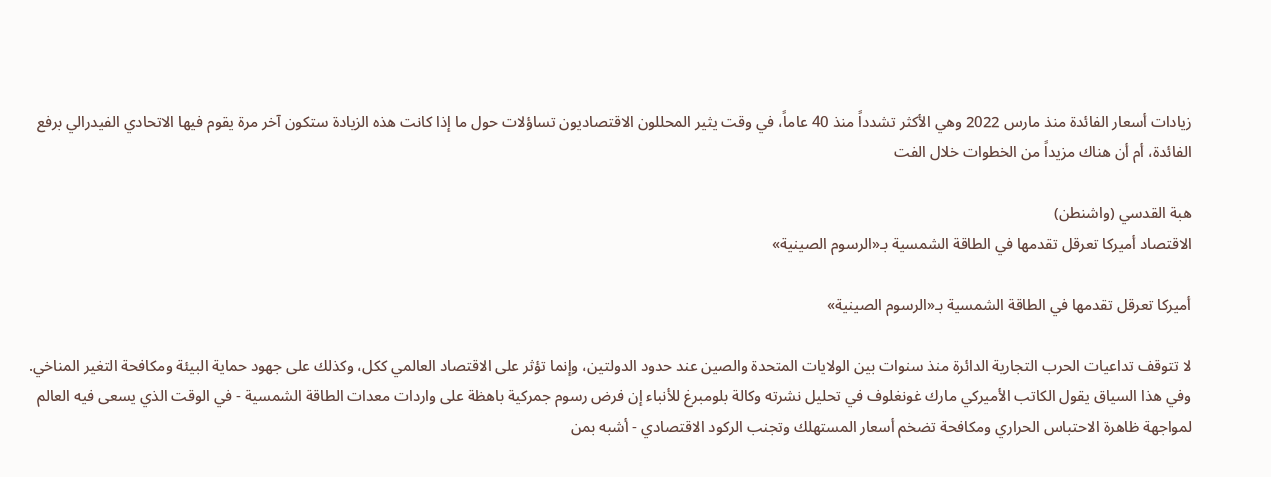زيادات أسعار الفائدة منذ مارس 2022 وهي الأكثر تشدداً منذ 40 عاماً، في وقت يثير المحللون الاقتصاديون تساؤلات حول ما إذا كانت هذه الزيادة ستكون آخر مرة يقوم فيها الاتحادي الفيدرالي برفع الفائدة، أم أن هناك مزيداً من الخطوات خلال الفت

هبة القدسي (واشنطن)
الاقتصاد أميركا تعرقل تقدمها في الطاقة الشمسية بـ«الرسوم الصينية»

أميركا تعرقل تقدمها في الطاقة الشمسية بـ«الرسوم الصينية»

لا تتوقف تداعيات الحرب التجارية الدائرة منذ سنوات بين الولايات المتحدة والصين عند حدود الدولتين، وإنما تؤثر على الاقتصاد العالمي ككل، وكذلك على جهود حماية البيئة ومكافحة التغير المناخي. وفي هذا السياق يقول الكاتب الأميركي مارك غونغلوف في تحليل نشرته وكالة بلومبرغ للأنباء إن فرض رسوم جمركية باهظة على واردات معدات الطاقة الشمسية - في الوقت الذي يسعى فيه العالم لمواجهة ظاهرة الاحتباس الحراري ومكافحة تضخم أسعار المستهلك وتجنب الركود الاقتصادي - أشبه بمن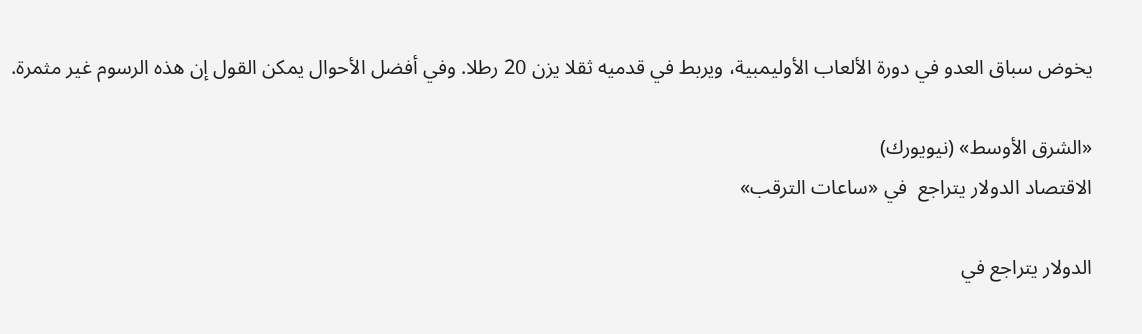يخوض سباق العدو في دورة الألعاب الأوليمبية، ويربط في قدميه ثقلا يزن 20 رطلا. وفي أفضل الأحوال يمكن القول إن هذه الرسوم غير مثمرة.

«الشرق الأوسط» (نيويورك)
الاقتصاد الدولار يتراجع  في «ساعات الترقب»

الدولار يتراجع في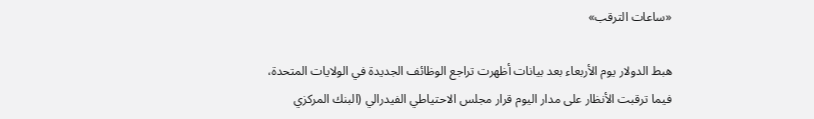«ساعات الترقب»

هبط الدولار يوم الأربعاء بعد بيانات أظهرت تراجع الوظائف الجديدة في الولايات المتحدة، فيما ترقبت الأنظار على مدار اليوم قرار مجلس الاحتياطي الفيدرالي (البنك المركزي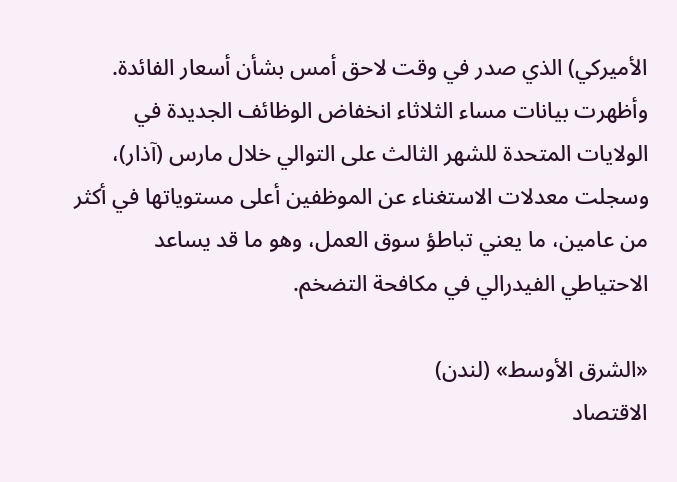الأميركي) الذي صدر في وقت لاحق أمس بشأن أسعار الفائدة. وأظهرت بيانات مساء الثلاثاء انخفاض الوظائف الجديدة في الولايات المتحدة للشهر الثالث على التوالي خلال مارس (آذار)، وسجلت معدلات الاستغناء عن الموظفين أعلى مستوياتها في أكثر من عامين، ما يعني تباطؤ سوق العمل، وهو ما قد يساعد الاحتياطي الفيدرالي في مكافحة التضخم.

«الشرق الأوسط» (لندن)
الاقتصاد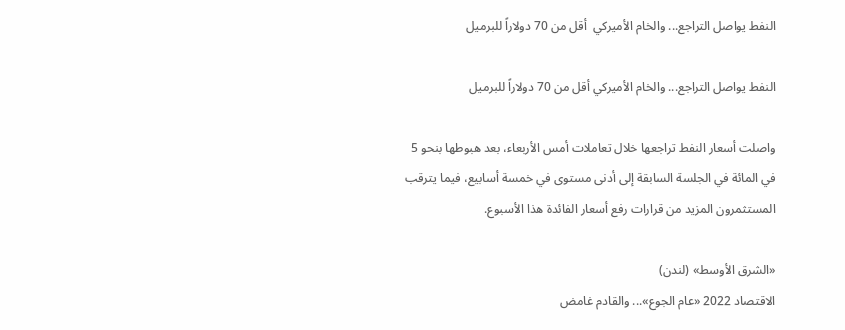النفط يواصل التراجع... والخام الأميركي  أقل من 70 دولاراً للبرميل

النفط يواصل التراجع... والخام الأميركي أقل من 70 دولاراً للبرميل

واصلت أسعار النفط تراجعها خلال تعاملات أمس الأربعاء، بعد هبوطها بنحو 5 في المائة في الجلسة السابقة إلى أدنى مستوى في خمسة أسابيع، فيما يترقب المستثمرون المزيد من قرارات رفع أسعار الفائدة هذا الأسبوع.

«الشرق الأوسط» (لندن)
الاقتصاد 2022 «عام الجوع»... والقادم غامض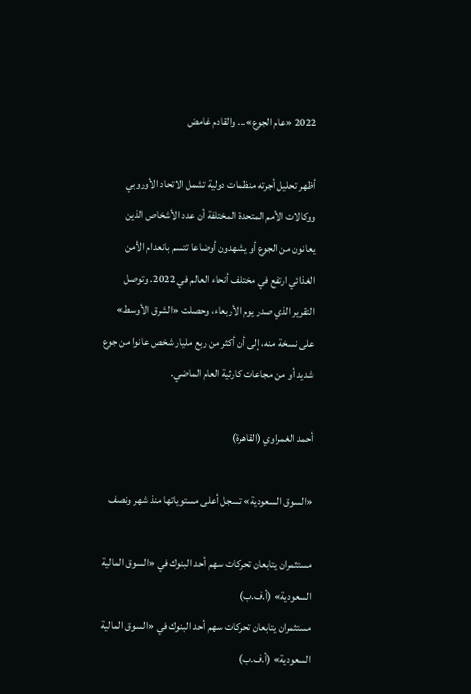2022 «عام الجوع»... والقادم غامض

أظهر تحليل أجرته منظمات دولية تشمل الاتحاد الأوروبي ووكالات الأمم المتحدة المختلفة أن عدد الأشخاص الذين يعانون من الجوع أو يشهدون أوضاعا تتسم بانعدام الأمن الغذائي ارتفع في مختلف أنحاء العالم في 2022. وتوصل التقرير الذي صدر يوم الأربعاء، وحصلت «الشرق الأوسط» على نسخة منه، إلى أن أكثر من ربع مليار شخص عانوا من جوع شديد أو من مجاعات كارثية العام الماضي.

أحمد الغمراوي (القاهرة)

«السوق السعودية» تسجل أعلى مستوياتها منذ شهر ونصف

مستثمران يتابعان تحركات سهم أحد البنوك في «السوق المالية السعودية» (أ.ف.ب)
مستثمران يتابعان تحركات سهم أحد البنوك في «السوق المالية السعودية» (أ.ف.ب)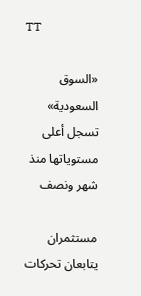TT

«السوق السعودية» تسجل أعلى مستوياتها منذ شهر ونصف

مستثمران يتابعان تحركات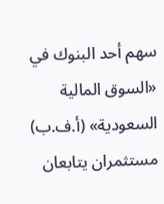سهم أحد البنوك في «السوق المالية السعودية» (أ.ف.ب)
مستثمران يتابعان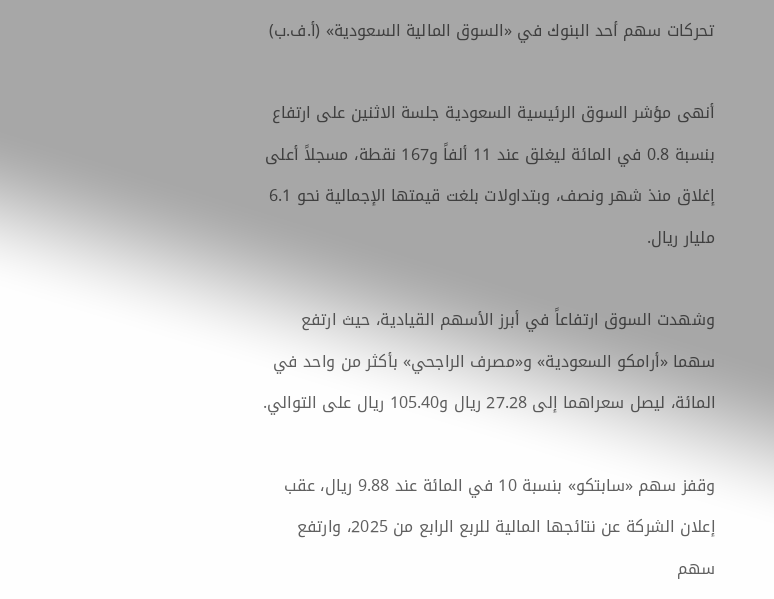تحركات سهم أحد البنوك في «السوق المالية السعودية» (أ.ف.ب)

أنهى مؤشر السوق الرئيسية السعودية جلسة الاثنين على ارتفاع بنسبة 0.8 في المائة ليغلق عند 11 ألفاً و167 نقطة، مسجلاً أعلى إغلاق منذ شهر ونصف، وبتداولات بلغت قيمتها الإجمالية نحو 6.1 مليار ريال.

وشهدت السوق ارتفاعاً في أبرز الأسهم القيادية، حيث ارتفع سهما «أرامكو السعودية» و«مصرف الراجحي» بأكثر من واحد في المائة، ليصل سعراهما إلى 27.28 ريال و105.40 ريال على التوالي.

وقفز سهم «سابتكو» بنسبة 10 في المائة عند 9.88 ريال، عقب إعلان الشركة عن نتائجها المالية للربع الرابع من 2025، وارتفع سهم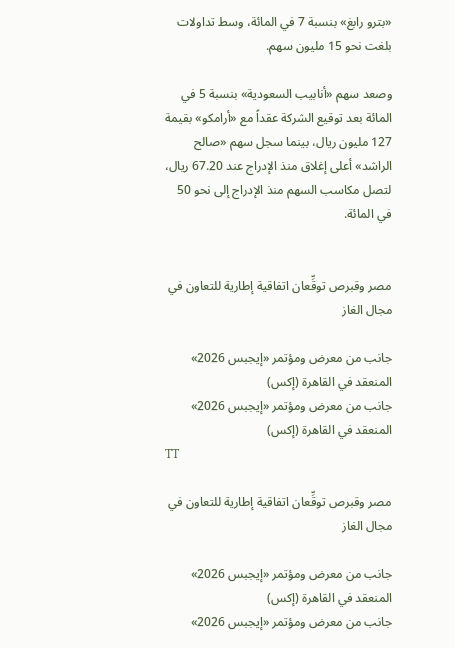«بترو رابغ» بنسبة 7 في المائة، وسط تداولات بلغت نحو 15 مليون سهم.

وصعد سهم «أنابيب السعودية» بنسبة 5 في المائة بعد توقيع الشركة عقداً مع «أرامكو» بقيمة 127 مليون ريال، بينما سجل سهم «صالح الراشد» أعلى إغلاق منذ الإدراج عند 67.20 ريال، لتصل مكاسب السهم منذ الإدراج إلى نحو 50 في المائة.


مصر وقبرص توقِّعان اتفاقية إطارية للتعاون في مجال الغاز

جانب من معرض ومؤتمر «إيجبس 2026» المنعقد في القاهرة (إكس)
جانب من معرض ومؤتمر «إيجبس 2026» المنعقد في القاهرة (إكس)
TT

مصر وقبرص توقِّعان اتفاقية إطارية للتعاون في مجال الغاز

جانب من معرض ومؤتمر «إيجبس 2026» المنعقد في القاهرة (إكس)
جانب من معرض ومؤتمر «إيجبس 2026»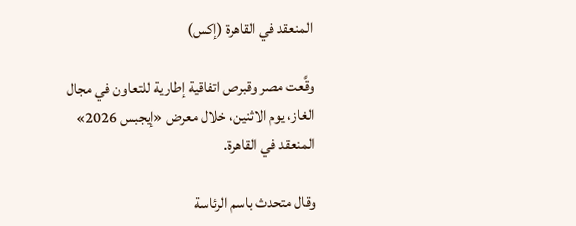المنعقد في القاهرة (إكس)

وقَّعت مصر وقبرص اتفاقية إطارية للتعاون في مجال الغاز، يوم الاثنين، خلال معرض «إيجبس 2026» المنعقد في القاهرة.

وقال متحدث باسم الرئاسة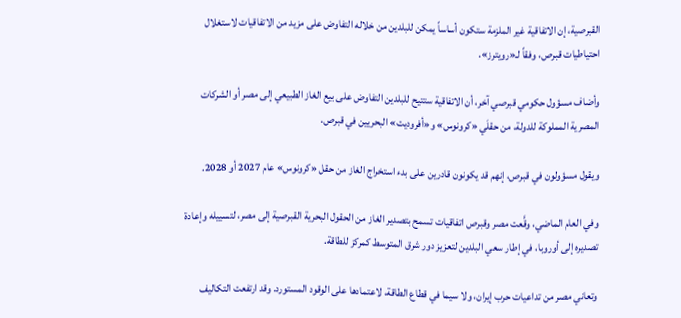القبرصية، إن الاتفاقية غير الملزمة ستكون أساساً يمكن للبلدين من خلاله التفاوض على مزيد من الاتفاقيات لاستغلال احتياطيات قبرص، وفقاً لـ«رويترز».

وأضاف مسؤول حكومي قبرصي آخر، أن الاتفاقية ستتيح للبلدين التفاوض على بيع الغاز الطبيعي إلى مصر أو الشركات المصرية المملوكة للدولة، من حقلَي «كرونوس» و«أفروديت» البحريين في قبرص.

ويقول مسؤولون في قبرص، إنهم قد يكونون قادرين على بدء استخراج الغاز من حقل «كرونوس» عام 2027 أو 2028.

وفي العام الماضي، وقَّعت مصر وقبرص اتفاقيات تسمح بتصدير الغاز من الحقول البحرية القبرصية إلى مصر، لتسييله وإعادة تصديره إلى أوروبا، في إطار سعي البلدين لتعزيز دور شرق المتوسط كمركز للطاقة.

وتعاني مصر من تداعيات حرب إيران، ولا سيما في قطاع الطاقة، لاعتمادها على الوقود المستورد. وقد ارتفعت التكاليف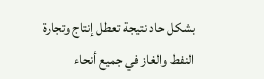بشكل حاد نتيجة تعطل إنتاج وتجارة النفط والغاز في جميع أنحاء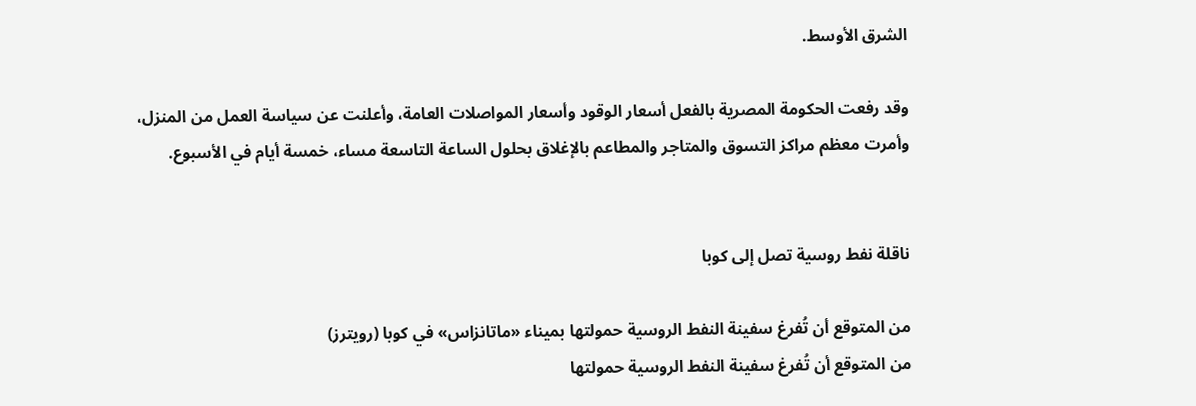الشرق الأوسط.

وقد رفعت الحكومة المصرية بالفعل أسعار الوقود وأسعار المواصلات العامة، وأعلنت عن سياسة العمل من المنزل، وأمرت معظم مراكز التسوق والمتاجر والمطاعم بالإغلاق بحلول الساعة التاسعة مساء، خمسة أيام في الأسبوع.


ناقلة نفط روسية تصل إلى كوبا

من المتوقع أن تُفرغ سفينة النفط الروسية حمولتها بميناء «ماتانزاس» في كوبا (رويترز)
من المتوقع أن تُفرغ سفينة النفط الروسية حمولتها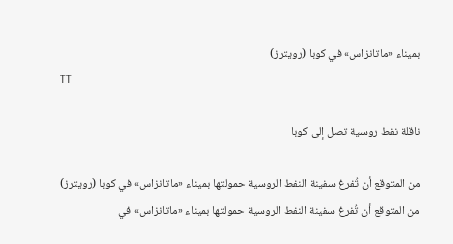بميناء «ماتانزاس» في كوبا (رويترز)
TT

ناقلة نفط روسية تصل إلى كوبا

من المتوقع أن تُفرغ سفينة النفط الروسية حمولتها بميناء «ماتانزاس» في كوبا (رويترز)
من المتوقع أن تُفرغ سفينة النفط الروسية حمولتها بميناء «ماتانزاس» في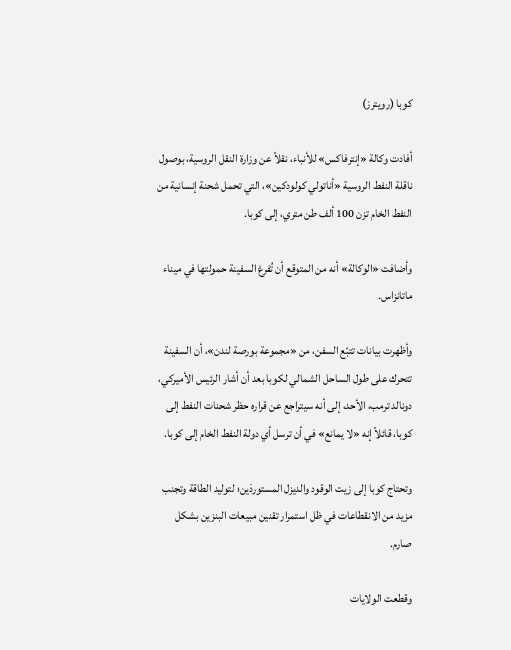كوبا (رويترز)

أفادت وكالة «إنترفاكس» للأنباء، نقلاً عن وزارة النقل الروسية، بوصول ناقلة النفط الروسية «أناتولي كولودكين»، التي تحمل شحنة إنسانية من النفط الخام تزن 100 ألف طن متري، إلى كوبا.

وأضافت «الوكالة» أنه من المتوقع أن تُفرغ السفينة حمولتها في ميناء ماتانزاس.

وأظهرت بيانات تتبّع السفن، من «مجموعة بورصة لندن»، أن السفينة تتحرك على طول الساحل الشمالي لكوبا بعد أن أشار الرئيس الأميركي، دونالد ترمب، الأحد، إلى أنه سيتراجع عن قراره حظر شحنات النفط إلى كوبا، قائلاً إنه «لا يمانع» في أن ترسل أي دولة النفط الخام إلى كوبا.

وتحتاج كوبا إلى زيت الوقود والديزل المستوردَين؛ لتوليد الطاقة وتجنب مزيد من الانقطاعات في ظل استمرار تقنين مبيعات البنزين بشكل صارم.

وقطعت الولايات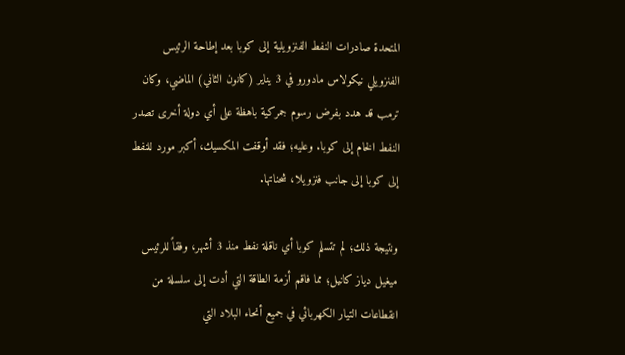المتحدة صادرات النفط الفنزويلية إلى كوبا بعد إطاحة الرئيس الفنزويلي نيكولاس مادورو في 3 يناير (كانون الثاني) الماضي، وكان ترمب قد هدد بفرض رسوم جمركية باهظة على أي دولة أخرى تصدر النفط الخام إلى كوبا. وعليه؛ فقد أوقفت المكسيك، أكبر مورد للنفط إلى كوبا إلى جانب فنزويلا، شحناتها.

ونتيجة ذلك؛ لم تتسلم كوبا أي ناقلة نفط منذ 3 أشهر، وفقاً للرئيس ميغيل دياز كانيل؛ مما فاقم أزمة الطاقة التي أدت إلى سلسلة من انقطاعات التيار الكهربائي في جميع أنحاء البلاد التي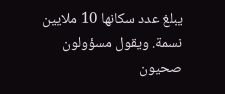يبلغ عدد سكانها 10 ملايين نسمة. ويقول مسؤولون صحيون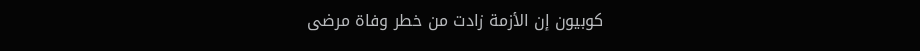كوبيون إن الأزمة زادت من خطر وفاة مرضى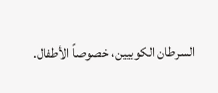السرطان الكوبيين، خصوصاً الأطفال.